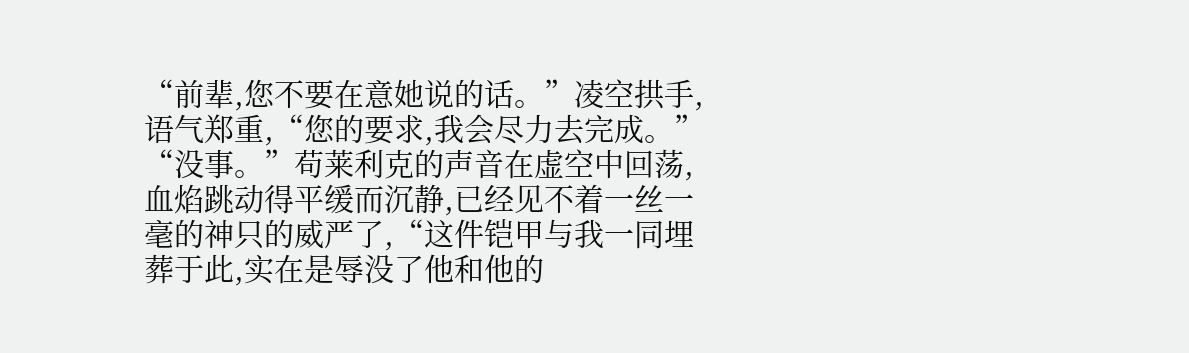“前辈,您不要在意她说的话。”凌空拱手,语气郑重,“您的要求,我会尽力去完成。”
“没事。”苟莱利克的声音在虚空中回荡,血焰跳动得平缓而沉静,已经见不着一丝一毫的神只的威严了,“这件铠甲与我一同埋葬于此,实在是辱没了他和他的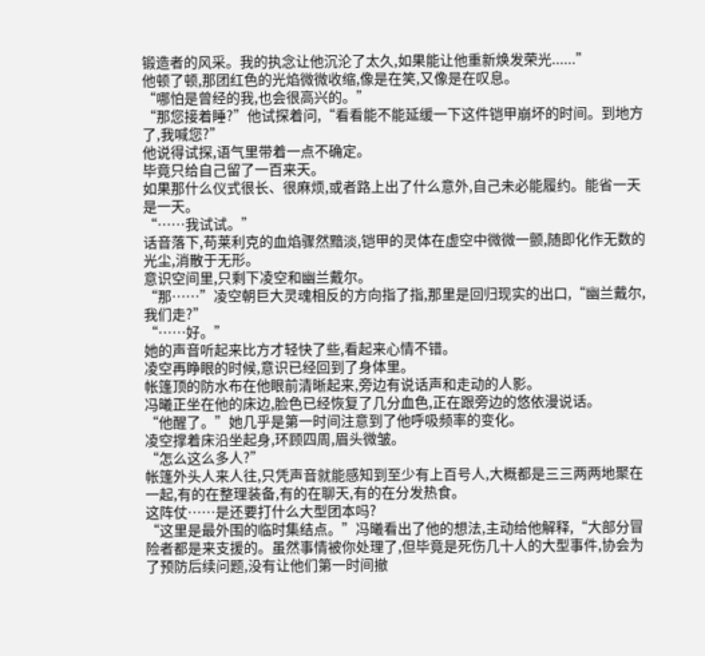锻造者的风采。我的执念让他沉沦了太久,如果能让他重新焕发荣光......”
他顿了顿,那团红色的光焰微微收缩,像是在笑,又像是在叹息。
“哪怕是曾经的我,也会很高兴的。”
“那您接着睡?”他试探着问,“看看能不能延缓一下这件铠甲崩坏的时间。到地方了,我喊您?”
他说得试探,语气里带着一点不确定。
毕竟只给自己留了一百来天。
如果那什么仪式很长、很麻烦,或者路上出了什么意外,自己未必能履约。能省一天是一天。
“……我试试。”
话音落下,苟莱利克的血焰骤然黯淡,铠甲的灵体在虚空中微微一颤,随即化作无数的光尘,消散于无形。
意识空间里,只剩下凌空和幽兰戴尔。
“那……”凌空朝巨大灵魂相反的方向指了指,那里是回归现实的出口,“幽兰戴尔,我们走?”
“……好。”
她的声音听起来比方才轻快了些,看起来心情不错。
凌空再睁眼的时候,意识已经回到了身体里。
帐篷顶的防水布在他眼前清晰起来,旁边有说话声和走动的人影。
冯曦正坐在他的床边,脸色已经恢复了几分血色,正在跟旁边的悠依漫说话。
“他醒了。”她几乎是第一时间注意到了他呼吸频率的变化。
凌空撑着床沿坐起身,环顾四周,眉头微皱。
“怎么这么多人?”
帐篷外头人来人往,只凭声音就能感知到至少有上百号人,大概都是三三两两地聚在一起,有的在整理装备,有的在聊天,有的在分发热食。
这阵仗……是还要打什么大型团本吗?
“这里是最外围的临时集结点。”冯曦看出了他的想法,主动给他解释,“大部分冒险者都是来支援的。虽然事情被你处理了,但毕竟是死伤几十人的大型事件,协会为了预防后续问题,没有让他们第一时间撤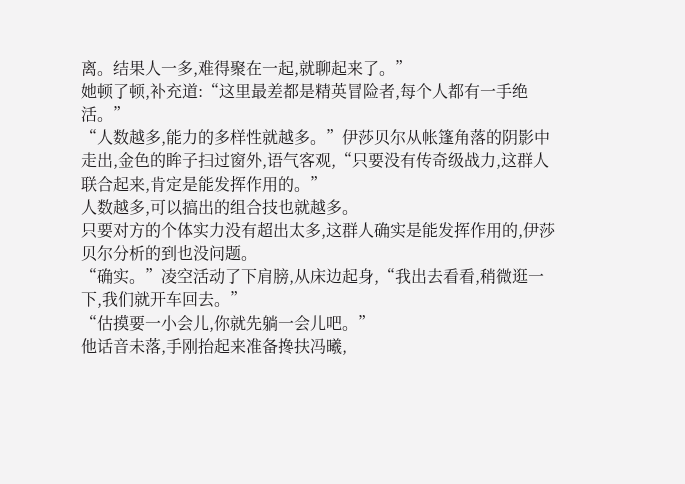离。结果人一多,难得聚在一起,就聊起来了。”
她顿了顿,补充道:“这里最差都是精英冒险者,每个人都有一手绝活。”
“人数越多,能力的多样性就越多。”伊莎贝尔从帐篷角落的阴影中走出,金色的眸子扫过窗外,语气客观,“只要没有传奇级战力,这群人联合起来,肯定是能发挥作用的。”
人数越多,可以搞出的组合技也就越多。
只要对方的个体实力没有超出太多,这群人确实是能发挥作用的,伊莎贝尔分析的到也没问题。
“确实。”凌空活动了下肩膀,从床边起身,“我出去看看,稍微逛一下,我们就开车回去。”
“估摸要一小会儿,你就先躺一会儿吧。”
他话音未落,手刚抬起来准备搀扶冯曦,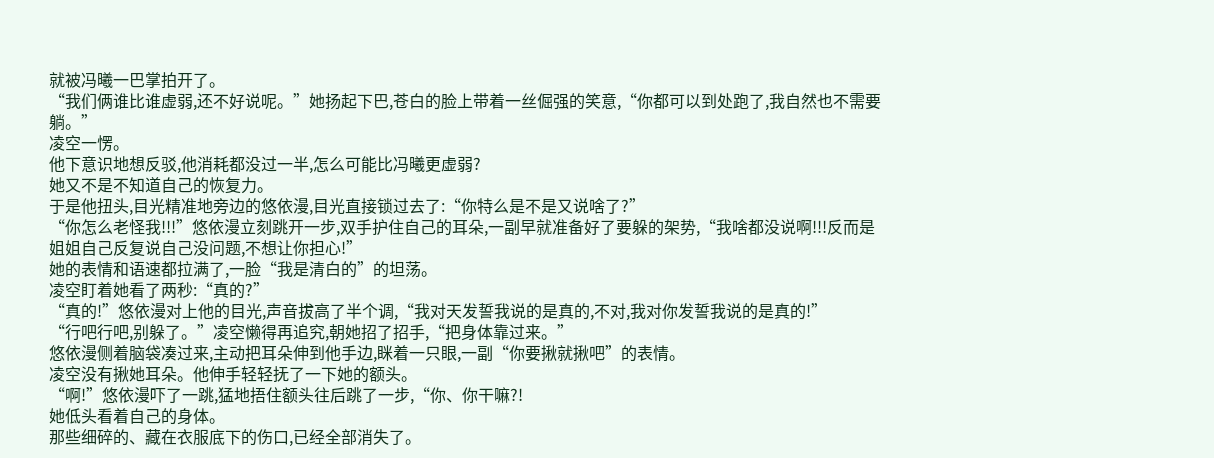就被冯曦一巴掌拍开了。
“我们俩谁比谁虚弱,还不好说呢。”她扬起下巴,苍白的脸上带着一丝倔强的笑意,“你都可以到处跑了,我自然也不需要躺。”
凌空一愣。
他下意识地想反驳,他消耗都没过一半,怎么可能比冯曦更虚弱?
她又不是不知道自己的恢复力。
于是他扭头,目光精准地旁边的悠依漫,目光直接锁过去了:“你特么是不是又说啥了?”
“你怎么老怪我!!!”悠依漫立刻跳开一步,双手护住自己的耳朵,一副早就准备好了要躲的架势,“我啥都没说啊!!!反而是姐姐自己反复说自己没问题,不想让你担心!”
她的表情和语速都拉满了,一脸“我是清白的”的坦荡。
凌空盯着她看了两秒:“真的?”
“真的!”悠依漫对上他的目光,声音拔高了半个调,“我对天发誓我说的是真的,不对,我对你发誓我说的是真的!”
“行吧行吧,别躲了。”凌空懒得再追究,朝她招了招手,“把身体靠过来。”
悠依漫侧着脑袋凑过来,主动把耳朵伸到他手边,眯着一只眼,一副“你要揪就揪吧”的表情。
凌空没有揪她耳朵。他伸手轻轻抚了一下她的额头。
“啊!”悠依漫吓了一跳,猛地捂住额头往后跳了一步,“你、你干嘛?!
她低头看着自己的身体。
那些细碎的、藏在衣服底下的伤口,已经全部消失了。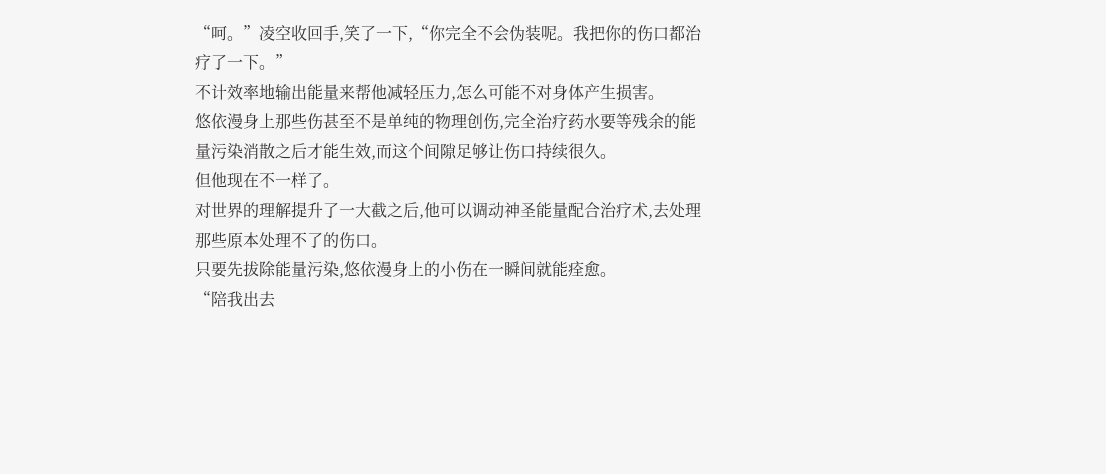“呵。”凌空收回手,笑了一下,“你完全不会伪装呢。我把你的伤口都治疗了一下。”
不计效率地输出能量来帮他减轻压力,怎么可能不对身体产生损害。
悠依漫身上那些伤甚至不是单纯的物理创伤,完全治疗药水要等残余的能量污染消散之后才能生效,而这个间隙足够让伤口持续很久。
但他现在不一样了。
对世界的理解提升了一大截之后,他可以调动神圣能量配合治疗术,去处理那些原本处理不了的伤口。
只要先拔除能量污染,悠依漫身上的小伤在一瞬间就能痊愈。
“陪我出去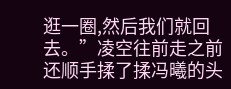逛一圈,然后我们就回去。”凌空往前走之前还顺手揉了揉冯曦的头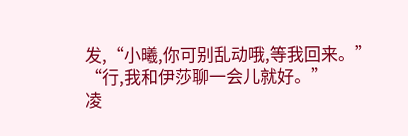发,“小曦,你可别乱动哦,等我回来。”
“行,我和伊莎聊一会儿就好。”
凌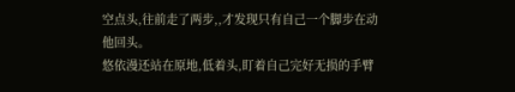空点头,往前走了两步,,才发现只有自己一个脚步在动
他回头。
悠依漫还站在原地,低着头,盯着自己完好无损的手臂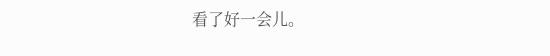看了好一会儿。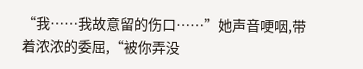“我……我故意留的伤口……”她声音哽咽,带着浓浓的委屈,“被你弄没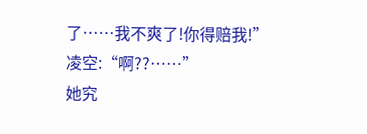了……我不爽了!你得赔我!”
凌空:“啊??……”
她究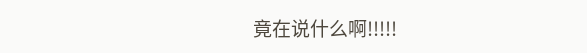竟在说什么啊!!!!!